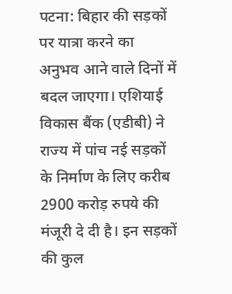पटना: बिहार की सड़कों पर यात्रा करने का अनुभव आने वाले दिनों में बदल जाएगा। एशियाई विकास बैंक (एडीबी) ने राज्य में पांच नई सड़कों के निर्माण के लिए करीब 2900 करोड़ रुपये की मंजूरी दे दी है। इन सड़कों की कुल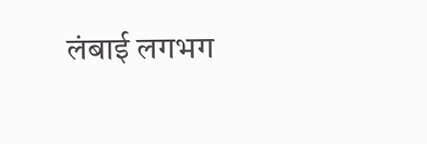लंबाई लगभग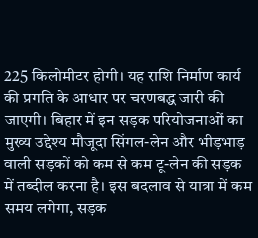225 किलोमीटर होगी। यह राशि निर्माण कार्य की प्रगति के आधार पर चरणबद्ध जारी की जाएगी। बिहार में इन सड़क परियोजनाओं का मुख्य उद्देश्य मौजूदा सिंगल-लेन और भीड़भाड़ वाली सड़कों को कम से कम टू-लेन की सड़क में तब्दील करना है। इस बदलाव से यात्रा में कम समय लगेगा, सड़क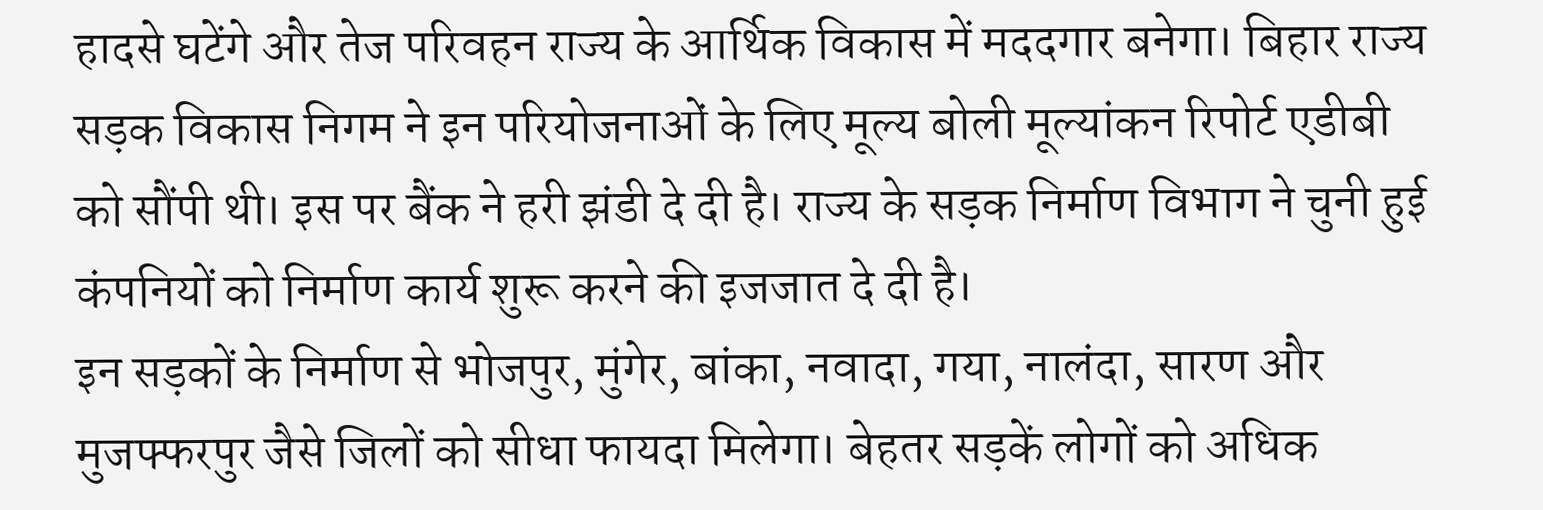हादसे घटेंगे और तेज परिवहन राज्य के आर्थिक विकास में मददगार बनेगा। बिहार राज्य सड़क विकास निगम ने इन परियोजनाओं के लिए मूल्य बोली मूल्यांकन रिपोर्ट एडीबी को सौंपी थी। इस पर बैंक ने हरी झंडी दे दी है। राज्य के सड़क निर्माण विभाग ने चुनी हुई कंपनियों को निर्माण कार्य शुरू करने की इजजात दे दी है।
इन सड़कों के निर्माण से भोजपुर, मुंगेर, बांका, नवादा, गया, नालंदा, सारण और मुजफ्फरपुर जैसे जिलों को सीधा फायदा मिलेगा। बेहतर सड़कें लोगों को अधिक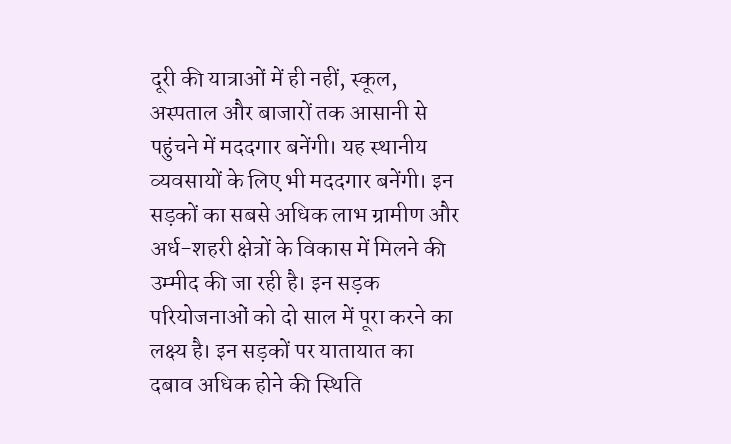दूरी की यात्राओं में ही नहीं, स्कूल, अस्पताल और बाजारों तक आसानी से पहुंचने में मददगार बनेंगी। यह स्थानीय व्यवसायों के लिए भी मददगार बनेंगी। इन सड़कों का सबसे अधिक लाभ ग्रामीण और अर्ध-शहरी क्षेत्रों के विकास में मिलने की उम्मीद की जा रही है। इन सड़क परियोजनाओं को दो साल में पूरा करने का लक्ष्य है। इन सड़कों पर यातायात का दबाव अधिक होने की स्थिति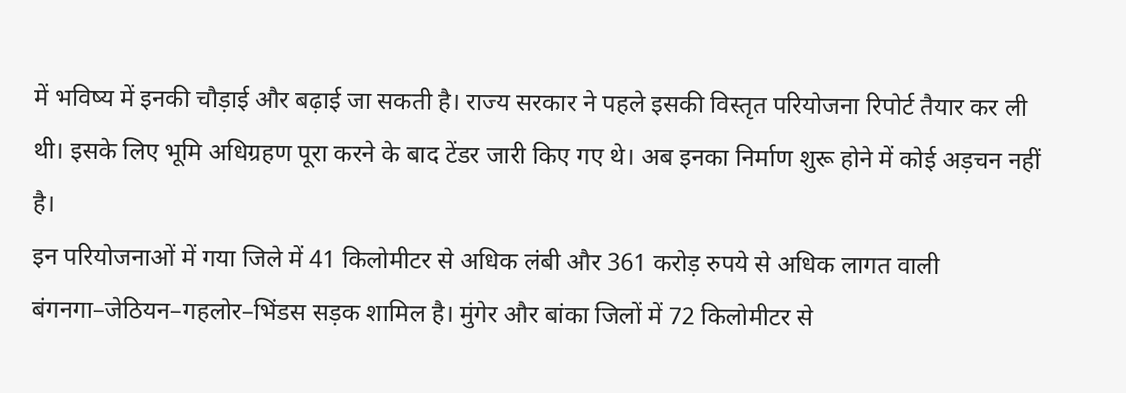में भविष्य में इनकी चौड़ाई और बढ़ाई जा सकती है। राज्य सरकार ने पहले इसकी विस्तृत परियोजना रिपोर्ट तैयार कर ली थी। इसके लिए भूमि अधिग्रहण पूरा करने के बाद टेंडर जारी किए गए थे। अब इनका निर्माण शुरू होने में कोई अड़चन नहीं है।
इन परियोजनाओं में गया जिले में 41 किलोमीटर से अधिक लंबी और 361 करोड़ रुपये से अधिक लागत वाली बंगनगा–जेठियन–गहलोर–भिंडस सड़क शामिल है। मुंगेर और बांका जिलों में 72 किलोमीटर से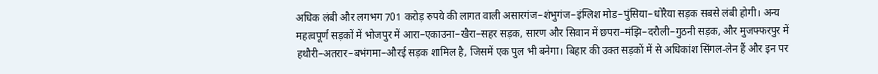अधिक लंबी और लगभग 701 करोड़ रुपये की लागत वाली असारगंज–शंभुगंज–इंग्लिश मोड–पुंसिया–धोरैया सड़क सबसे लंबी होगी। अन्य महत्वपूर्ण सड़कों में भोजपुर में आरा–एकाउना–खैरा–सहर सड़क, सारण और सिवान में छपरा–मंझि–दरौली–गुठनी सड़क, और मुजफ्फरपुर में हथौरी–अतरार–बभंगमा–औरई सड़क शामिल है, जिसमें एक पुल भी बनेगा। बिहार की उक्त सड़कों में से अधिकांश सिंगल-लेन हैं और इन पर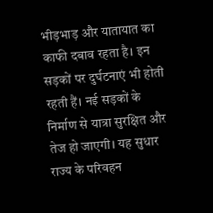भीड़भाड़ और यातायात का काफी दबाव रहता है। इन सड़कों पर दुर्घटनाएं भी होती रहती हैं। नई सड़कों के निर्माण से यात्रा सुरक्षित और तेज हो जाएगी। यह सुधार राज्य के परिवहन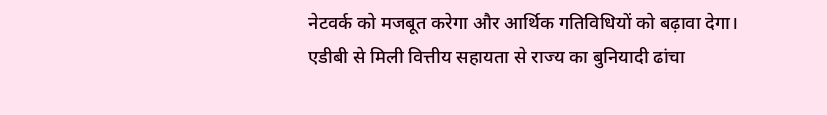नेटवर्क को मजबूत करेगा और आर्थिक गतिविधियों को बढ़ावा देगा। एडीबी से मिली वित्तीय सहायता से राज्य का बुनियादी ढांचा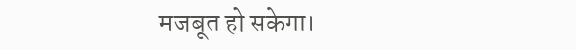मजबूत हो सकेगा।